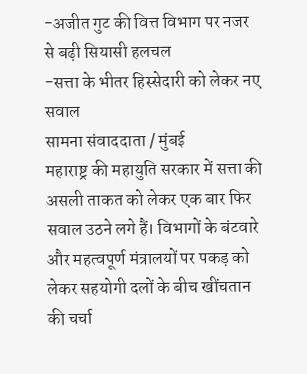-अजीत गुट की वित्त विभाग पर नजर से बढ़ी सियासी हलचल
-सत्ता के भीतर हिस्सेदारी को लेकर नए सवाल
सामना संवाददाता / मुंबई
महाराष्ट्र की महायुति सरकार में सत्ता की असली ताकत को लेकर एक बार फिर सवाल उठने लगे हैं। विभागों के बंटवारे और महत्वपूर्ण मंत्रालयों पर पकड़ को लेकर सहयोगी दलों के बीच खींचतान की चर्चा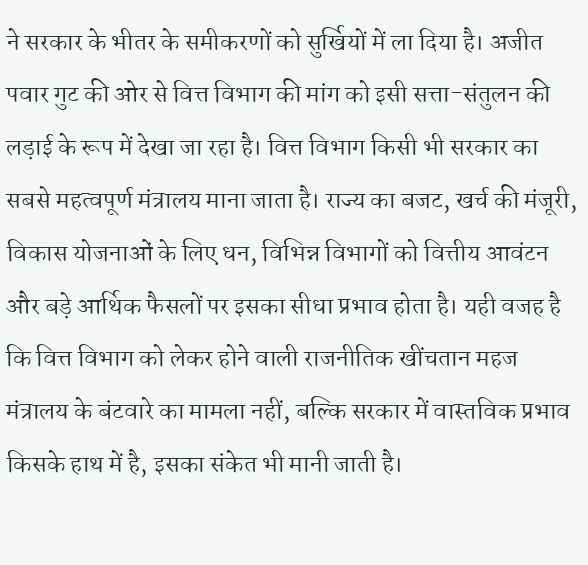ने सरकार के भीतर के समीकरणों को सुर्खियों में ला दिया है। अजीत पवार गुट की ओर से वित्त विभाग की मांग को इसी सत्ता-संतुलन की लड़ाई के रूप में देखा जा रहा है। वित्त विभाग किसी भी सरकार का सबसे महत्वपूर्ण मंत्रालय माना जाता है। राज्य का बजट, खर्च की मंजूरी, विकास योजनाओं के लिए धन, विभिन्न विभागों को वित्तीय आवंटन और बड़े आर्थिक फैसलों पर इसका सीधा प्रभाव होता है। यही वजह है कि वित्त विभाग को लेकर होने वाली राजनीतिक खींचतान महज मंत्रालय के बंटवारे का मामला नहीं, बल्कि सरकार में वास्तविक प्रभाव किसके हाथ में है, इसका संकेत भी मानी जाती है।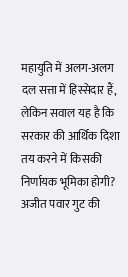महायुति में अलग-अलग दल सत्ता में हिस्सेदार हैं, लेकिन सवाल यह है कि सरकार की आर्थिक दिशा तय करने में किसकी निर्णायक भूमिका होगी? अजीत पवार गुट की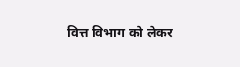वित्त विभाग को लेकर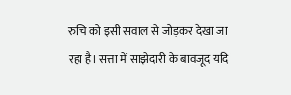रुचि को इसी सवाल से जोड़कर देखा जा रहा है। सत्ता में साझेदारी के बावजूद यदि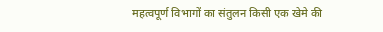महत्वपूर्ण विभागों का संतुलन किसी एक खेमे की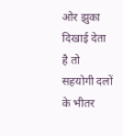ओर झुका दिखाई देता है तो सहयोगी दलों के भीतर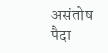असंतोष पैदा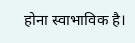होना स्वाभाविक है।